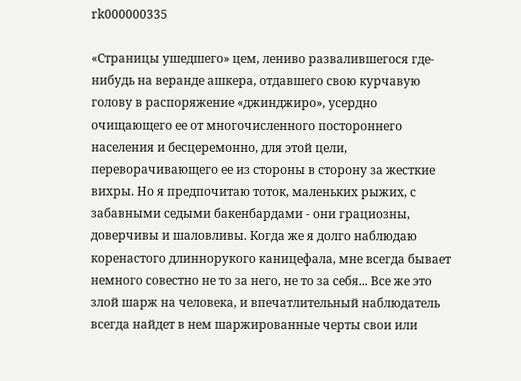rk000000335

«Страницы ушедшего» цем, лениво развалившегося где-нибудь на веранде ашкера, отдавшего свою курчавую голову в распоряжение «джинджиро», усердно очищающего ее от многочисленного постороннего населения и бесцеремонно, для этой цели, переворачивающего ее из стороны в сторону за жесткие вихры. Но я предпочитаю тоток, маленьких рыжих, с забавными седыми бакенбардами - они грациозны, доверчивы и шаловливы. Когда же я долго наблюдаю коренастого длиннорукого каницефала, мне всегда бывает немного совестно не то за него, не то за себя... Все же это злой шарж на человека, и впечатлительный наблюдатель всегда найдет в нем шаржированные черты свои или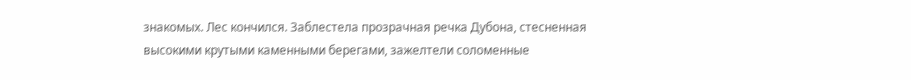знакомых. Лес кончился. Заблестела прозрачная речка Дубона, стесненная высокими крутыми каменными берегами, зажелтели соломенные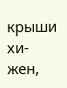крыши хи- жен,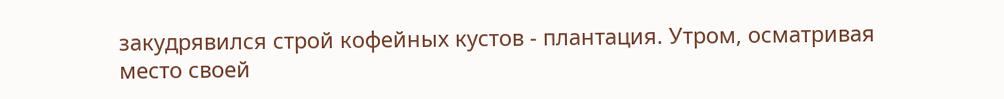закудрявился строй кофейных кустов - плантация. Утром, осматривая место своей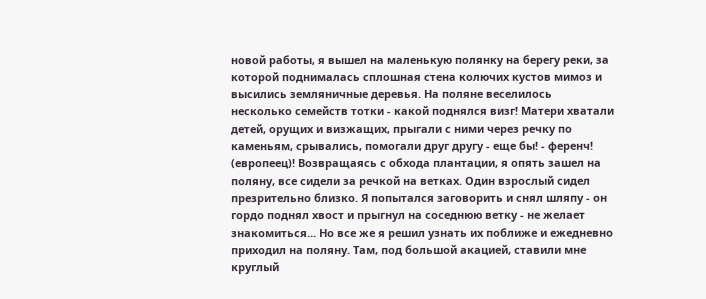новой работы, я вышел на маленькую полянку на берегу реки, за которой поднималась сплошная стена колючих кустов мимоз и высились земляничные деревья. На поляне веселилось несколько семейств тотки - какой поднялся визг! Матери хватали детей, орущих и визжащих, прыгали с ними через речку по каменьям, срывались, помогали друг другу - еще бы! - ференч! (европеец)! Возвращаясь с обхода плантации, я опять зашел на поляну, все сидели за речкой на ветках. Один взрослый сидел презрительно близко. Я попытался заговорить и снял шляпу - он гордо поднял хвост и прыгнул на соседнюю ветку - не желает знакомиться... Но все же я решил узнать их поближе и ежедневно приходил на поляну. Там, под большой акацией, ставили мне круглый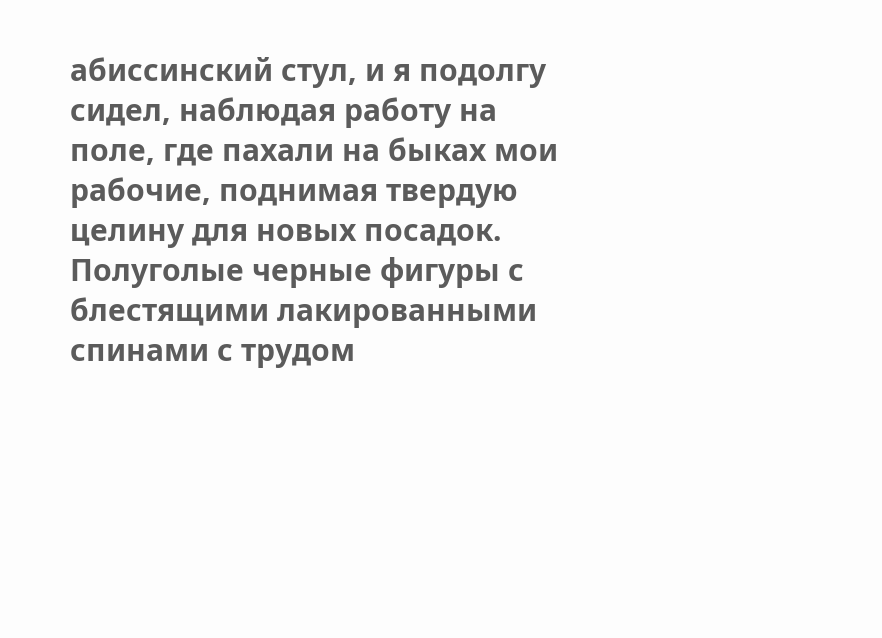абиссинский стул, и я подолгу сидел, наблюдая работу на поле, где пахали на быках мои рабочие, поднимая твердую целину для новых посадок. Полуголые черные фигуры с блестящими лакированными спинами с трудом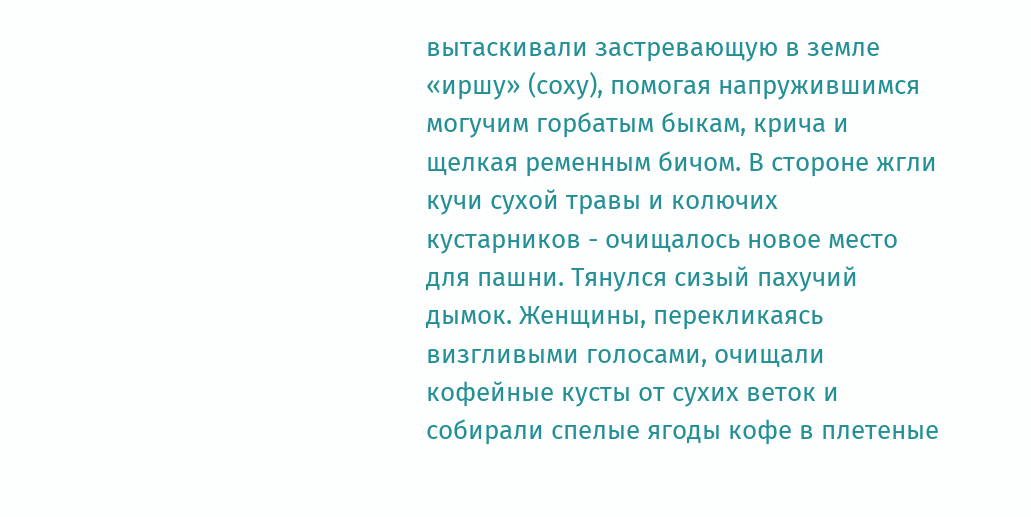вытаскивали застревающую в земле «иршу» (соху), помогая напружившимся могучим горбатым быкам, крича и щелкая ременным бичом. В стороне жгли кучи сухой травы и колючих кустарников - очищалось новое место для пашни. Тянулся сизый пахучий дымок. Женщины, перекликаясь визгливыми голосами, очищали кофейные кусты от сухих веток и собирали спелые ягоды кофе в плетеные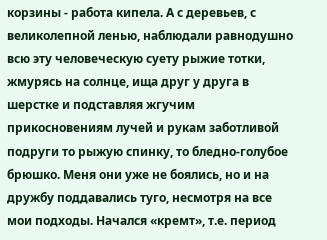корзины - работа кипела. А с деревьев, с великолепной ленью, наблюдали равнодушно всю эту человеческую суету рыжие тотки, жмурясь на солнце, ища друг у друга в шерстке и подставляя жгучим прикосновениям лучей и рукам заботливой подруги то рыжую спинку, то бледно-голубое брюшко. Меня они уже не боялись, но и на дружбу поддавались туго, несмотря на все мои подходы. Начался «кремт», т.е. период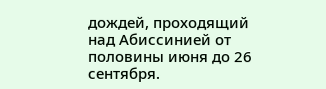дождей, проходящий над Абиссинией от половины июня до 26 сентября.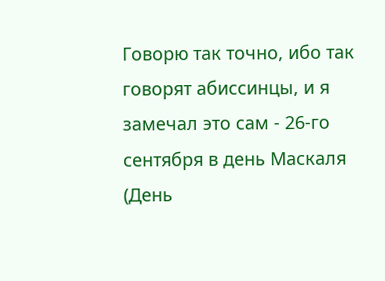Говорю так точно, ибо так говорят абиссинцы, и я замечал это сам - 26-го сентября в день Маскаля (День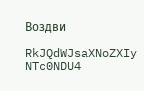Воздви

RkJQdWJsaXNoZXIy NTc0NDU4